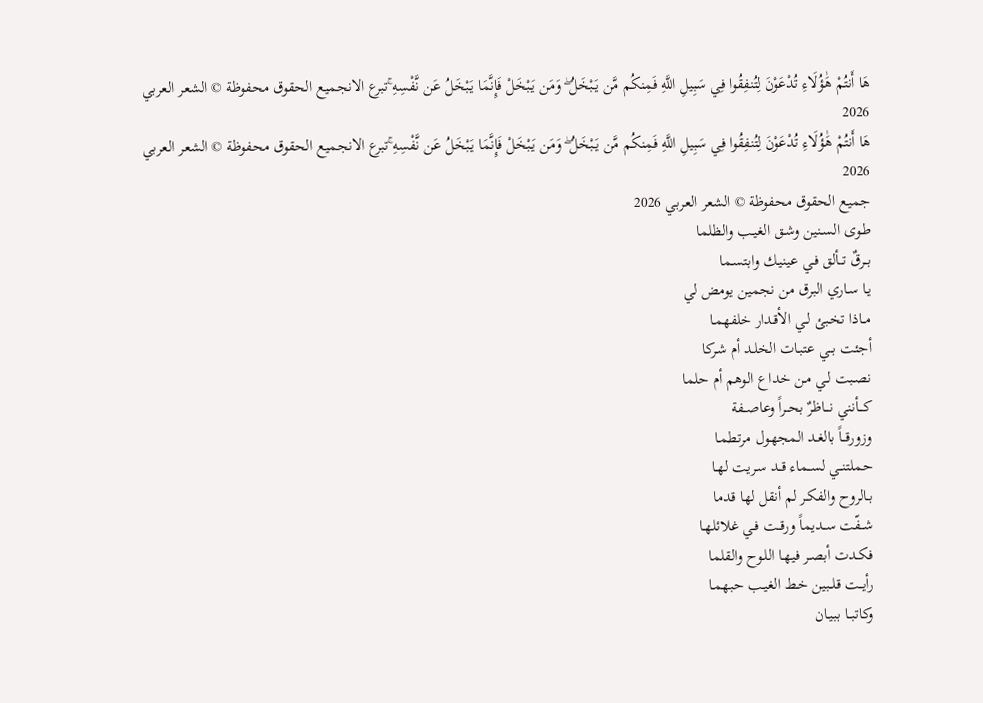هَا أَنتُمْ هَٰؤُلَاءِ تُدْعَوْنَ لِتُنفِقُوا فِي سَبِيلِ اللَّهِ فَمِنكُم مَّن يَبْخَلُ ۖ وَمَن يَبْخَلْ فَإِنَّمَا يَبْخَلُ عَن نَّفْسِهِ ۚتبرع الانجميع الحقوق محفوظة © الشعر العربي 2026
هَا أَنتُمْ هَٰؤُلَاءِ تُدْعَوْنَ لِتُنفِقُوا فِي سَبِيلِ اللَّهِ فَمِنكُم مَّن يَبْخَلُ ۖ وَمَن يَبْخَلْ فَإِنَّمَا يَبْخَلُ عَن نَّفْسِهِ ۚتبرع الانجميع الحقوق محفوظة © الشعر العربي 2026
جميع الحقوق محفوظة © الشعر العربي 2026
طـوى السـنين وشـق الغيـب والظلما
بــرقٌ تــألق فـي عينيـك وابتسـما
يـا سـاري البرق من نجمين يومض لي
مــاذا تخـبئ لـي الأقـدار خلفهمـا
أجئت بــي عتبـات الخلـد أم شـركا
نصـبت لـي مـن خداع الوهم أم حلما
كـــأنني نـــاظرٌ بحــراً وعاصــفة
وزورقــاً بالغـد المجهـول مرتطمـا
حملتنــي لســماء قــد سـريت لهـا
بـالروح والفكـر لم أنقل لها قدما
شــفّت ســديماً ورقــت فـي غلائلهـا
فكـدت أبصـر فيهـا اللـوح والقلما
رأيــت قلــبين خـط الغيـب حبهمـا
وكاتبــا ببيـان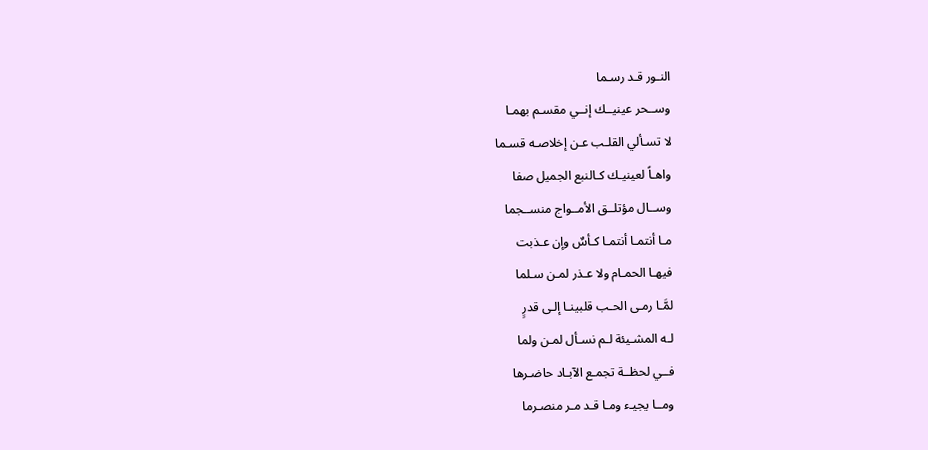النـور قـد رسـما
وســحر عينيــك إنــي مقسـم بهمـا
لا تسـألي القلـب عـن إخلاصـه قسـما
واهـاً لعينيـك كـالنبع الجميل صفا
وســال مؤتلــق الأمــواج منســجما
مـا أنتمـا أنتمـا كـأسٌ وإن عـذبت
فيهـا الحمـام ولا عـذر لمـن سـلما
لمَّـا رمـى الحـب قلبينـا إلـى قدرٍ
لـه المشـيئة لـم نسـأل لمـن ولما
فــي لحظــة تجمـع الآبـاد حاضـرها
ومــا يجيـء ومـا قـد مـر منصـرما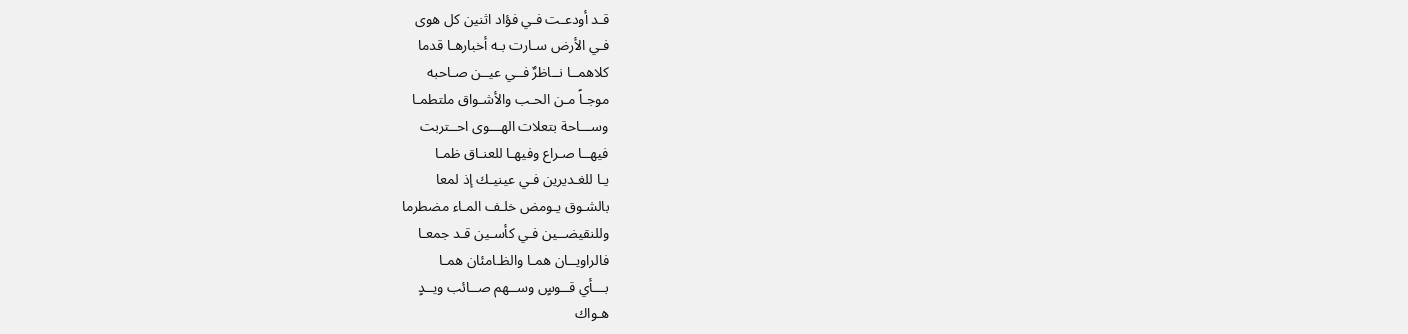قـد أودعـت فـي فؤاد اثنين كل هوى
فـي الأرض سـارت بـه أخبارهـا قدما
كلاهمــا نــاظرٌ فــي عيــن صـاحبه
موجـاً مـن الحـب والأشـواق ملتطمـا
وســـاحة بتعلات الهـــوى احــتربت
فيهــا صـراع وفيهـا للعنـاق ظمـا
يـا للغـديرين فـي عينيـك إذ لمعا
بالشـوق يـومض خلـف المـاء مضطرما
وللنقيضــين فـي كأسـين قـد جمعـا
فالراويــان همـا والظـامئان همـا
بـــأي قــوسٍ وســهم صــائب ويــدٍ
هـواك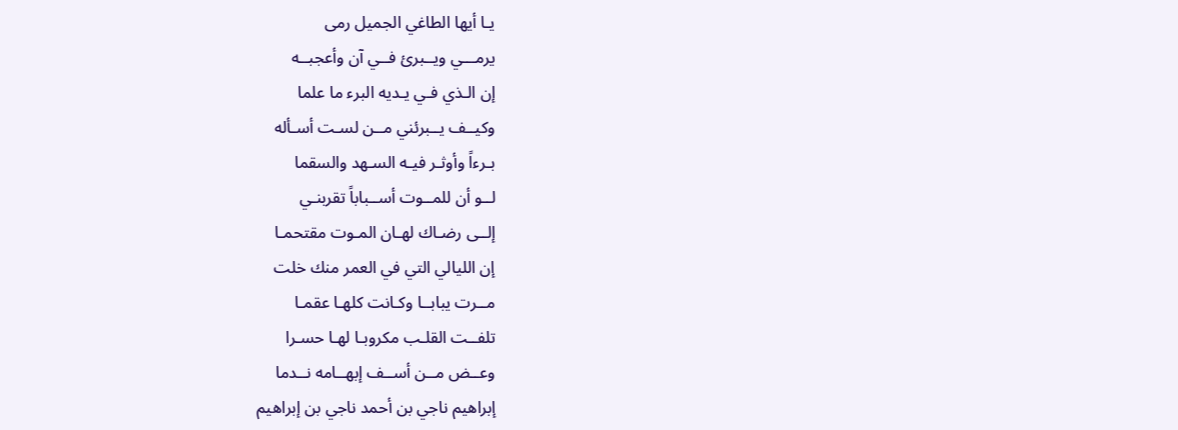يـا أيها الطاغي الجميل رمى
يرمـــي ويــبرئ فــي آن وأعجبــه
إن الـذي فـي يـديه البرء ما علما
وكيــف يــبرئني مــن لسـت أسـأله
بـرءاً وأوثـر فيـه السـهد والسقما
لــو أن للمــوت أســباباً تقربنـي
إلــى رضـاك لهـان المـوت مقتحمـا
إن الليالي التي في العمر منك خلت
مــرت يبابــا وكـانت كلهـا عقمـا
تلفــت القلـب مكروبـا لهـا حسـرا
وعــض مــن أســف إبهــامه نــدما
إبراهيم ناجي بن أحمد ناجي بن إبراهيم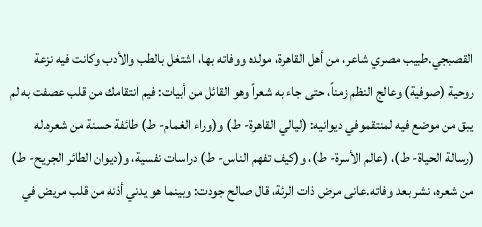القصبجي.طبيب مصري شاعر، من أهل القاهرة، مولده ووفاته بها، اشتغل بالطب والأدب وكانت فيه نزعة روحية (صوفية) وعالج النظم زمناً، حتى جاء به شعراً وهو القائل من أبيات: فيم انتقامك من قلب عصفت به لم يبق من موضع فيه لمنتقموفي ديوانيه: (ليالي القاهرة- ط) و(وراء الغمام- ط) طائفة حسنة من شعره.له (رسالة الحياة- ط)، (عالم الأسرة- ط)، و(كيف تفهم الناس- ط) دراسات نفسية، و(ديوان الطائر الجريح- ط) من شعره، نشر بعد وفاته.عانى مرض ذات الرئة، قال صالح جودت: وبينما هو يدني أذنه من قلب مريض في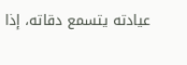عيادته يتسمع دقاته، إذا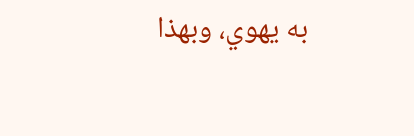به يهوي، وبهذا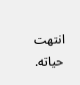انتهت حياته.